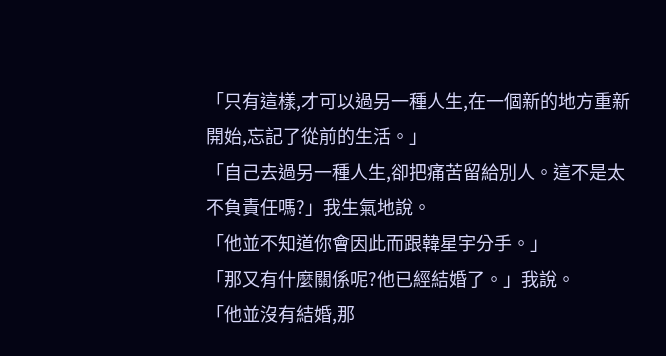「只有這樣,才可以過另一種人生,在一個新的地方重新開始,忘記了從前的生活。」
「自己去過另一種人生,卻把痛苦留給別人。這不是太不負責任嗎?」我生氣地說。
「他並不知道你會因此而跟韓星宇分手。」
「那又有什麼關係呢?他已經結婚了。」我說。
「他並沒有結婚,那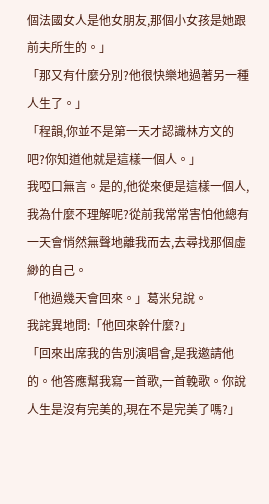個法國女人是他女朋友,那個小女孩是她跟前夫所生的。」
「那又有什麼分別?他很快樂地過著另一種人生了。」
「程韻,你並不是第一天才認識林方文的吧?你知道他就是這樣一個人。」
我啞口無言。是的,他從來便是這樣一個人,我為什麼不理解呢?從前我常常害怕他總有一天會悄然無聲地離我而去,去尋找那個虛緲的自己。
「他過幾天會回來。」葛米兒說。
我詫異地問:「他回來幹什麼?」
「回來出席我的告別演唱會,是我邀請他的。他答應幫我寫一首歌,一首輓歌。你說人生是沒有完美的,現在不是完美了嗎?」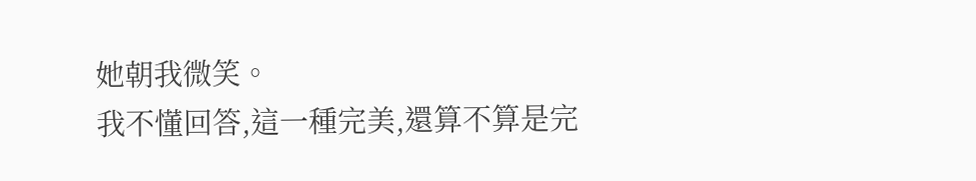她朝我微笑。
我不懂回答,這一種完美,還算不算是完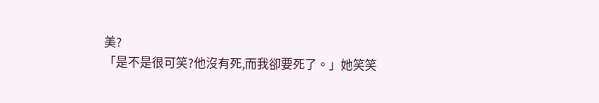美?
「是不是很可笑?他沒有死,而我卻要死了。」她笑笑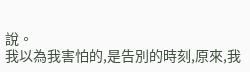說。
我以為我害怕的,是告別的時刻,原來,我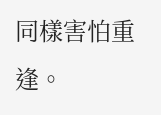同樣害怕重逢。